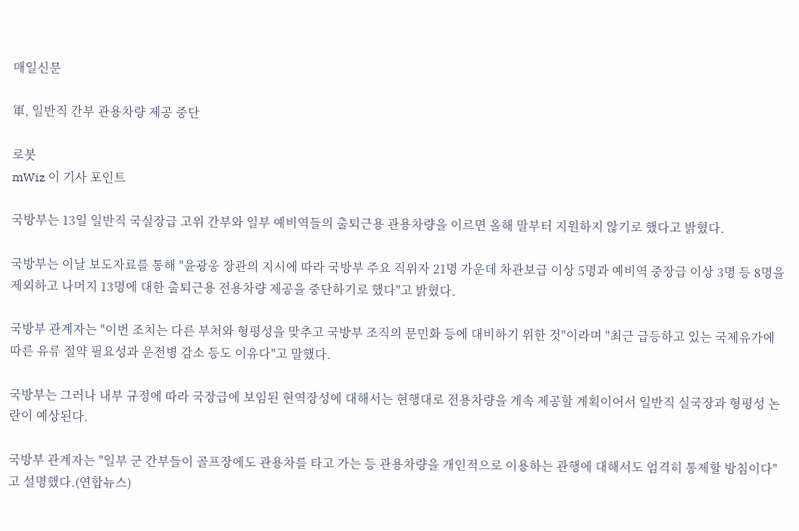매일신문

軍, 일반직 간부 관용차량 제공 중단

로봇
mWiz 이 기사 포인트

국방부는 13일 일반직 국실장급 고위 간부와 일부 예비역들의 출퇴근용 관용차량을 이르면 올해 말부터 지원하지 않기로 했다고 밝혔다.

국방부는 이날 보도자료를 통해 "윤광웅 장관의 지시에 따라 국방부 주요 직위자 21명 가운데 차관보급 이상 5명과 예비역 중장급 이상 3명 등 8명을 제외하고 나머지 13명에 대한 출퇴근용 전용차량 제공을 중단하기로 했다"고 밝혔다.

국방부 관계자는 "이번 조치는 다른 부처와 형평성을 맞추고 국방부 조직의 문민화 등에 대비하기 위한 것"이라며 "최근 급등하고 있는 국제유가에 따른 유류 절약 필요성과 운전병 감소 등도 이유다"고 말했다.

국방부는 그러나 내부 규정에 따라 국장급에 보임된 현역장성에 대해서는 현행대로 전용차량을 계속 제공할 계획이어서 일반직 실국장과 형평성 논란이 예상된다.

국방부 관계자는 "일부 군 간부들이 골프장에도 관용차를 타고 가는 등 관용차량을 개인적으로 이용하는 관행에 대해서도 엄격히 통제할 방침이다"고 설명했다.(연합뉴스)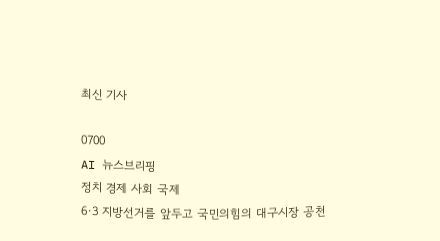최신 기사

0700
AI 뉴스브리핑
정치 경제 사회 국제
6·3 지방선거를 앞두고 국민의힘의 대구시장 공천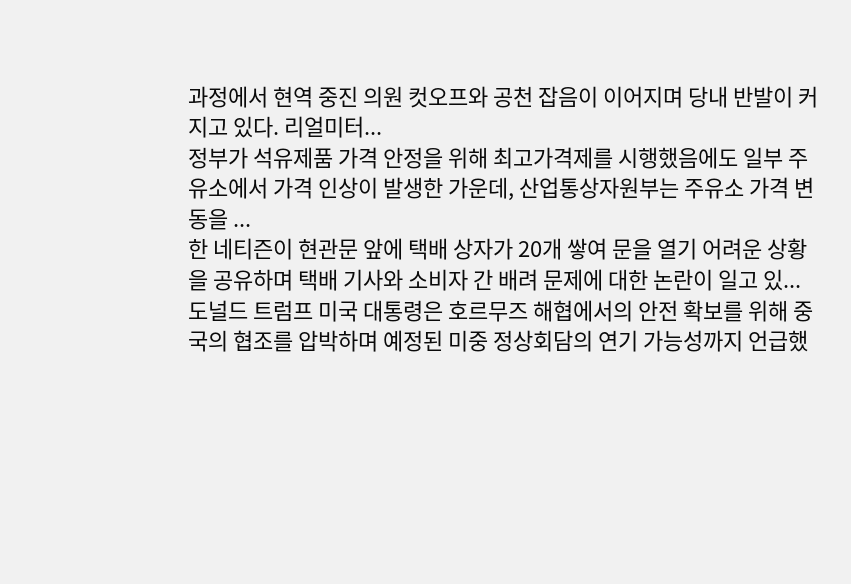과정에서 현역 중진 의원 컷오프와 공천 잡음이 이어지며 당내 반발이 커지고 있다. 리얼미터...
정부가 석유제품 가격 안정을 위해 최고가격제를 시행했음에도 일부 주유소에서 가격 인상이 발생한 가운데, 산업통상자원부는 주유소 가격 변동을 ...
한 네티즌이 현관문 앞에 택배 상자가 20개 쌓여 문을 열기 어려운 상황을 공유하며 택배 기사와 소비자 간 배려 문제에 대한 논란이 일고 있...
도널드 트럼프 미국 대통령은 호르무즈 해협에서의 안전 확보를 위해 중국의 협조를 압박하며 예정된 미중 정상회담의 연기 가능성까지 언급했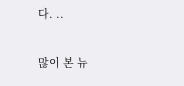다. ..

많이 본 뉴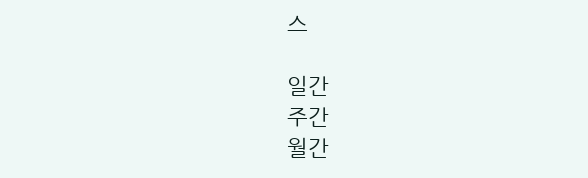스

일간
주간
월간